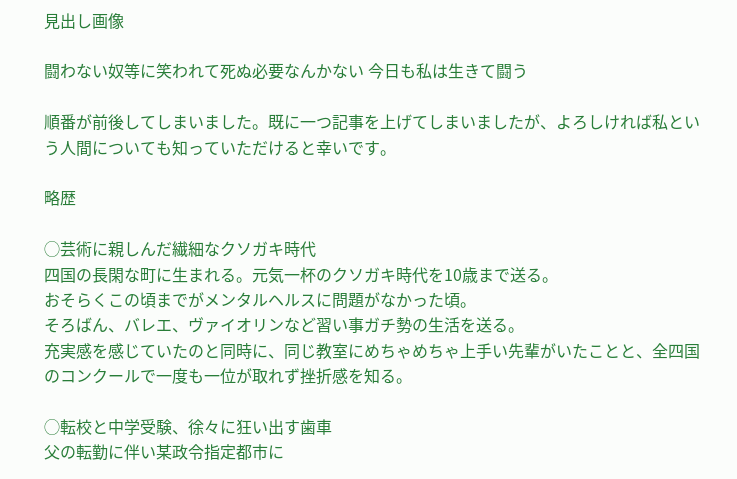見出し画像

闘わない奴等に笑われて死ぬ必要なんかない 今日も私は生きて闘う

順番が前後してしまいました。既に一つ記事を上げてしまいましたが、よろしければ私という人間についても知っていただけると幸いです。

略歴

◯芸術に親しんだ繊細なクソガキ時代
四国の長閑な町に生まれる。元気一杯のクソガキ時代を10歳まで送る。
おそらくこの頃までがメンタルヘルスに問題がなかった頃。
そろばん、バレエ、ヴァイオリンなど習い事ガチ勢の生活を送る。
充実感を感じていたのと同時に、同じ教室にめちゃめちゃ上手い先輩がいたことと、全四国のコンクールで一度も一位が取れず挫折感を知る。

◯転校と中学受験、徐々に狂い出す歯車
父の転勤に伴い某政令指定都市に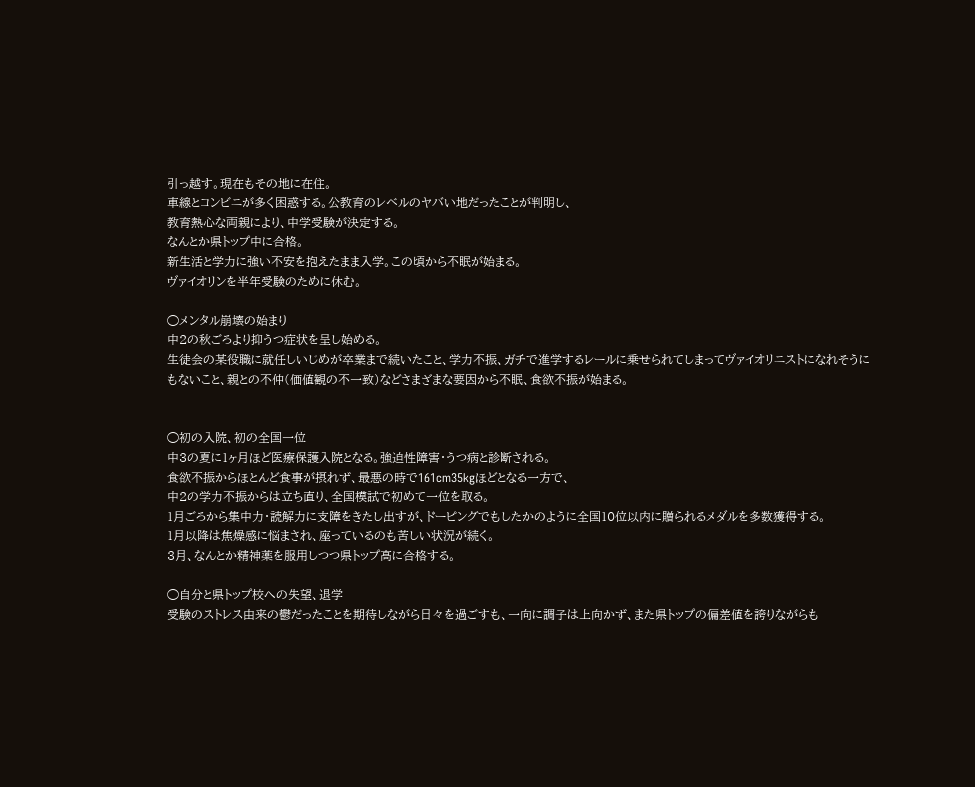引っ越す。現在もその地に在住。
車線とコンビニが多く困惑する。公教育のレベルのヤバい地だったことが判明し、
教育熱心な両親により、中学受験が決定する。
なんとか県トップ中に合格。
新生活と学力に強い不安を抱えたまま入学。この頃から不眠が始まる。
ヴァイオリンを半年受験のために休む。

◯メンタル崩壊の始まり
中2の秋ごろより抑うつ症状を呈し始める。
生徒会の某役職に就任しいじめが卒業まで続いたこと、学力不振、ガチで進学するレールに乗せられてしまってヴァイオリニストになれそうにもないこと、親との不仲(価値観の不一致)などさまざまな要因から不眠、食欲不振が始まる。


◯初の入院、初の全国一位
中3の夏に1ヶ月ほど医療保護入院となる。強迫性障害・うつ病と診断される。
食欲不振からほとんど食事が摂れず、最悪の時で161cm35kgほどとなる一方で、
中2の学力不振からは立ち直り、全国模試で初めて一位を取る。
1月ごろから集中力・読解力に支障をきたし出すが、ドーピングでもしたかのように全国10位以内に贈られるメダルを多数獲得する。
1月以降は焦燥感に悩まされ、座っているのも苦しい状況が続く。
3月、なんとか精神薬を服用しつつ県トップ高に合格する。

◯自分と県トップ校への失望、退学
受験のストレス由来の鬱だったことを期待しながら日々を過ごすも、一向に調子は上向かず、また県トップの偏差値を誇りながらも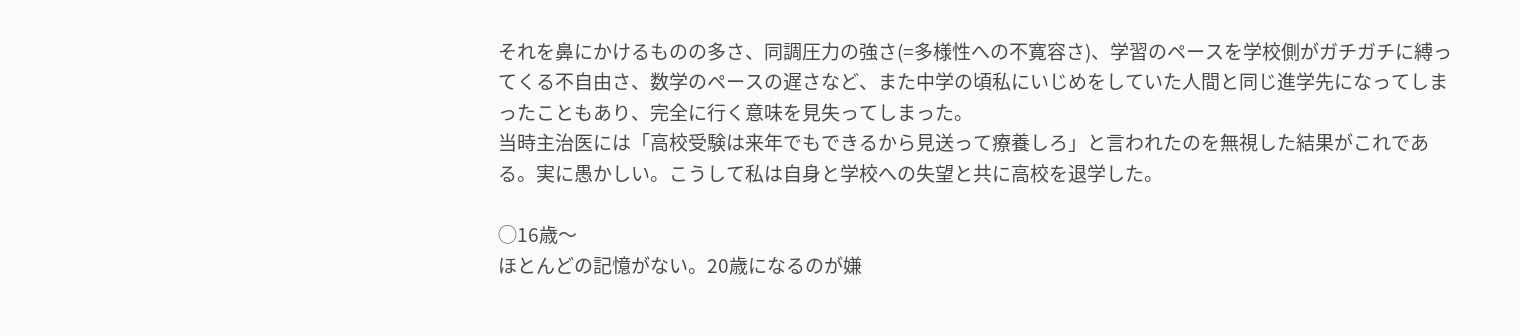それを鼻にかけるものの多さ、同調圧力の強さ(=多様性への不寛容さ)、学習のペースを学校側がガチガチに縛ってくる不自由さ、数学のペースの遅さなど、また中学の頃私にいじめをしていた人間と同じ進学先になってしまったこともあり、完全に行く意味を見失ってしまった。
当時主治医には「高校受験は来年でもできるから見送って療養しろ」と言われたのを無視した結果がこれである。実に愚かしい。こうして私は自身と学校への失望と共に高校を退学した。

◯16歳〜
ほとんどの記憶がない。20歳になるのが嫌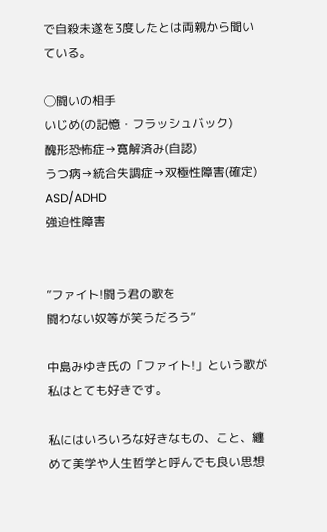で自殺未遂を3度したとは両親から聞いている。

◯闘いの相手
いじめ(の記憶・フラッシュバック)
醜形恐怖症→寛解済み(自認)
うつ病→統合失調症→双極性障害(確定)
ASD/ADHD
強迫性障害


”ファイト!闘う君の歌を
闘わない奴等が笑うだろう“

中島みゆき氏の「ファイト!」という歌が私はとても好きです。

私にはいろいろな好きなもの、こと、纏めて美学や人生哲学と呼んでも良い思想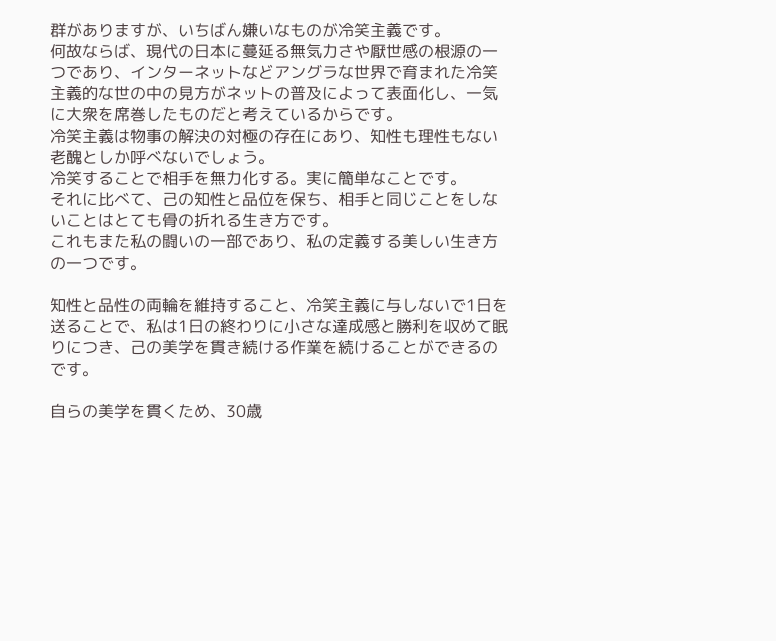群がありますが、いちばん嫌いなものが冷笑主義です。
何故ならば、現代の日本に蔓延る無気力さや厭世感の根源の一つであり、インターネットなどアングラな世界で育まれた冷笑主義的な世の中の見方がネットの普及によって表面化し、一気に大衆を席巻したものだと考えているからです。
冷笑主義は物事の解決の対極の存在にあり、知性も理性もない老醜としか呼べないでしょう。
冷笑することで相手を無力化する。実に簡単なことです。
それに比べて、己の知性と品位を保ち、相手と同じことをしないことはとても骨の折れる生き方です。
これもまた私の闘いの一部であり、私の定義する美しい生き方の一つです。

知性と品性の両輪を維持すること、冷笑主義に与しないで1日を送ることで、私は1日の終わりに小さな達成感と勝利を収めて眠りにつき、己の美学を貫き続ける作業を続けることができるのです。

自らの美学を貫くため、30歳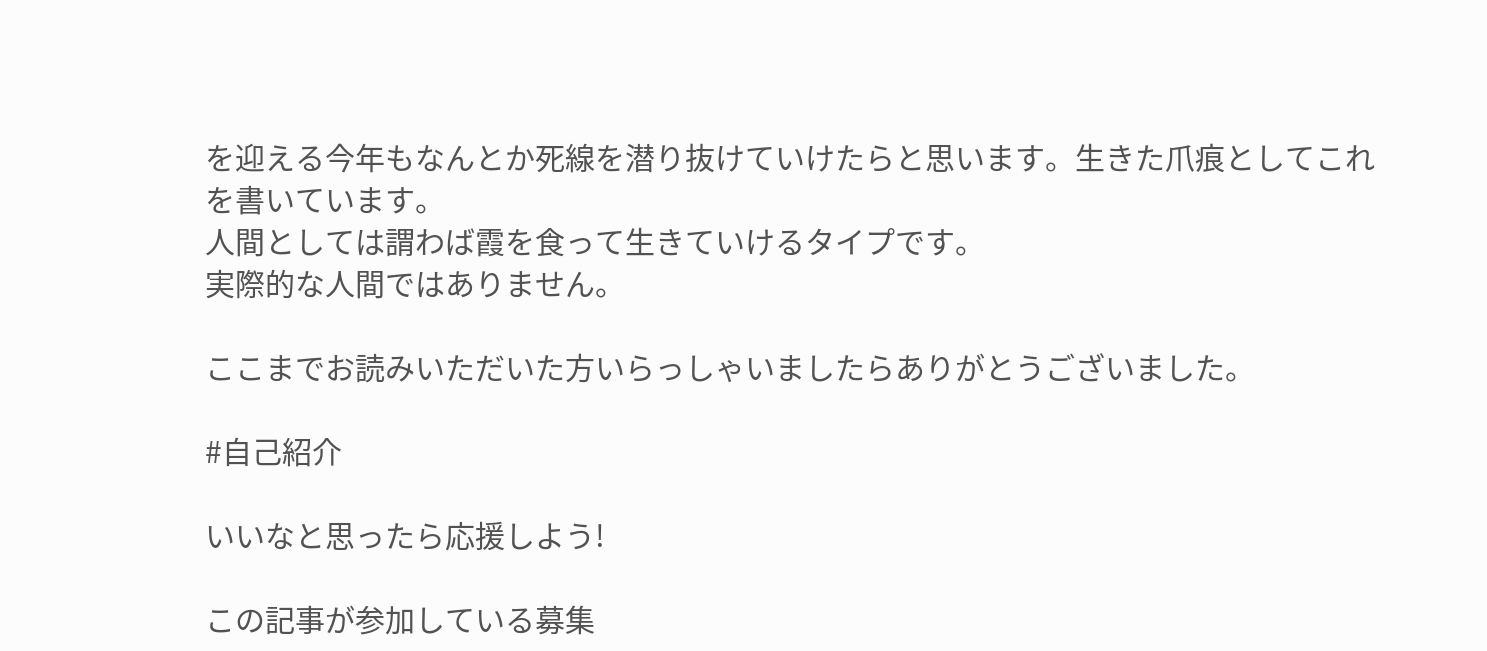を迎える今年もなんとか死線を潜り抜けていけたらと思います。生きた爪痕としてこれを書いています。
人間としては謂わば霞を食って生きていけるタイプです。
実際的な人間ではありません。

ここまでお読みいただいた方いらっしゃいましたらありがとうございました。

#自己紹介

いいなと思ったら応援しよう!

この記事が参加している募集